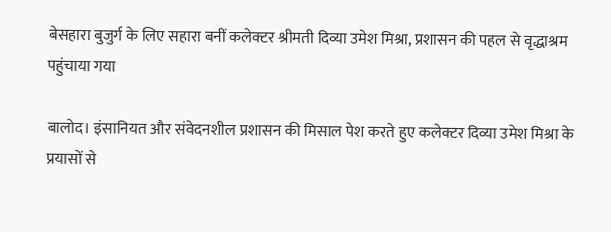बेसहारा बुजुर्ग के लिए सहारा बनीं कलेक्टर श्रीमती दिव्या उमेश मिश्रा, प्रशासन की पहल से वृद्धाश्रम पहुंचाया गया

बालोद। इंसानियत और संवेदनशील प्रशासन की मिसाल पेश करते हुए कलेक्टर दिव्या उमेश मिश्रा के प्रयासों से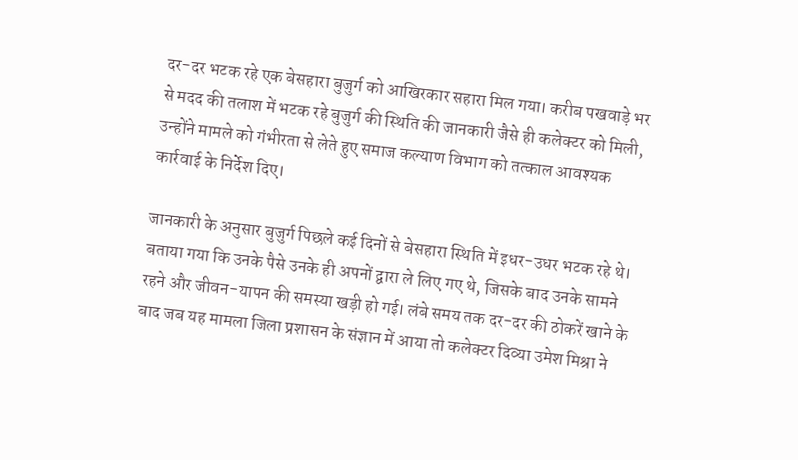दर-दर भटक रहे एक बेसहारा बुजुर्ग को आखिरकार सहारा मिल गया। करीब पखवाड़े भर से मदद की तलाश में भटक रहे बुजुर्ग की स्थिति की जानकारी जैसे ही कलेक्टर को मिली, उन्होंने मामले को गंभीरता से लेते हुए समाज कल्याण विभाग को तत्काल आवश्यक कार्रवाई के निर्देश दिए।

जानकारी के अनुसार बुजुर्ग पिछले कई दिनों से बेसहारा स्थिति में इधर-उधर भटक रहे थे। बताया गया कि उनके पैसे उनके ही अपनों द्वारा ले लिए गए थे, जिसके बाद उनके सामने रहने और जीवन-यापन की समस्या खड़ी हो गई। लंबे समय तक दर-दर की ठोकरें खाने के बाद जब यह मामला जिला प्रशासन के संज्ञान में आया तो कलेक्टर दिव्या उमेश मिश्रा ने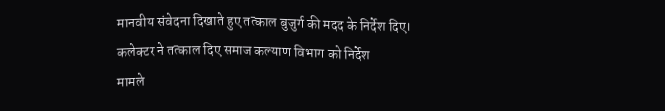मानवीय संवेदना दिखाते हुए तत्काल बुजुर्ग की मदद के निर्देश दिए।
कलेक्टर ने तत्काल दिए समाज कल्याण विभाग को निर्देश
मामले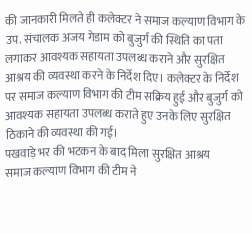की जानकारी मिलते ही कलेक्टर ने समाज कल्याण विभाग के उप. संचालक अजय गेडाम को बुजुर्ग की स्थिति का पता लगाकर आवश्यक सहायता उपलब्ध कराने और सुरक्षित आश्रय की व्यवस्था करने के निर्देश दिए। कलेक्टर के निर्देश पर समाज कल्याण विभाग की टीम सक्रिय हुई और बुजुर्ग को आवश्यक सहायता उपलब्ध कराते हुए उनके लिए सुरक्षित ठिकाने की व्यवस्था की गई।
पखवाड़े भर की भटकन के बाद मिला सुरक्षित आश्रय
समाज कल्याण विभाग की टीम ने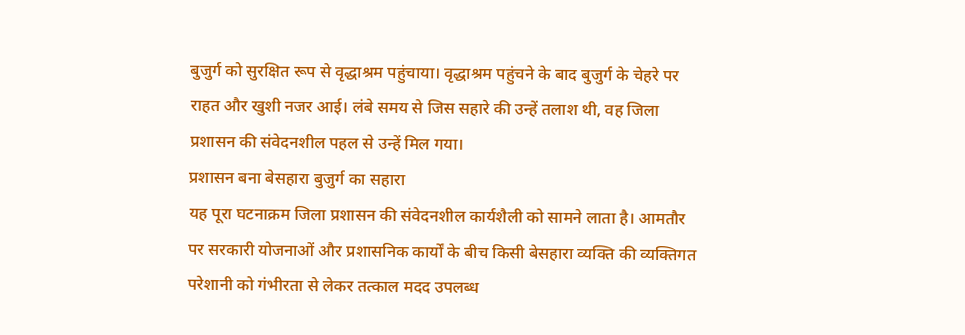बुजुर्ग को सुरक्षित रूप से वृद्धाश्रम पहुंचाया। वृद्धाश्रम पहुंचने के बाद बुजुर्ग के चेहरे पर राहत और खुशी नजर आई। लंबे समय से जिस सहारे की उन्हें तलाश थी, वह जिला प्रशासन की संवेदनशील पहल से उन्हें मिल गया।
प्रशासन बना बेसहारा बुजुर्ग का सहारा
यह पूरा घटनाक्रम जिला प्रशासन की संवेदनशील कार्यशैली को सामने लाता है। आमतौर पर सरकारी योजनाओं और प्रशासनिक कार्यों के बीच किसी बेसहारा व्यक्ति की व्यक्तिगत परेशानी को गंभीरता से लेकर तत्काल मदद उपलब्ध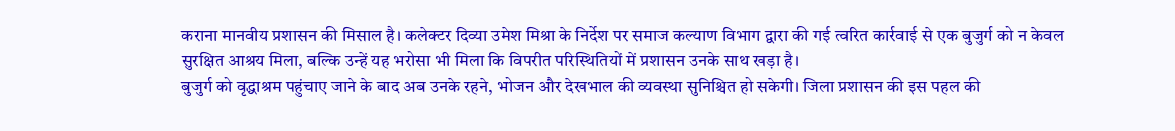कराना मानवीय प्रशासन की मिसाल है। कलेक्टर दिव्या उमेश मिश्रा के निर्देश पर समाज कल्याण विभाग द्वारा की गई त्वरित कार्रवाई से एक बुजुर्ग को न केवल सुरक्षित आश्रय मिला, बल्कि उन्हें यह भरोसा भी मिला कि विपरीत परिस्थितियों में प्रशासन उनके साथ खड़ा है।
बुजुर्ग को वृद्धाश्रम पहुंचाए जाने के बाद अब उनके रहने, भोजन और देखभाल की व्यवस्था सुनिश्चित हो सकेगी। जिला प्रशासन की इस पहल की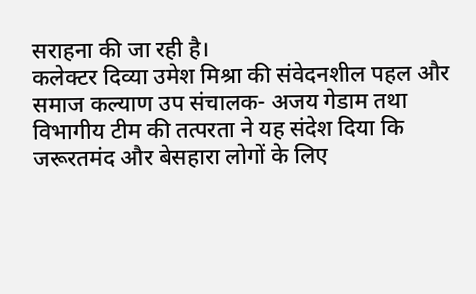सराहना की जा रही है।
कलेक्टर दिव्या उमेश मिश्रा की संवेदनशील पहल और समाज कल्याण उप संचालक- अजय गेडाम तथा विभागीय टीम की तत्परता ने यह संदेश दिया कि जरूरतमंद और बेसहारा लोगों के लिए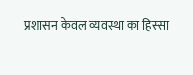प्रशासन केवल व्यवस्था का हिस्सा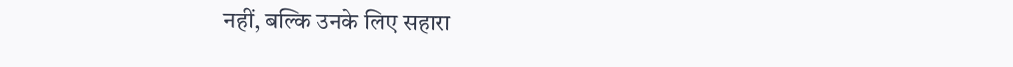नहीं, बल्कि उनके लिए सहारा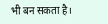भी बन सकता है।